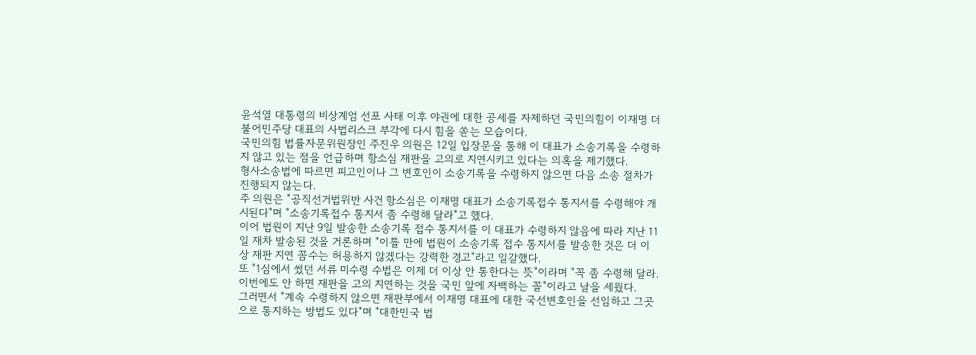윤석열 대통령의 비상계엄 선포 사태 이후 야권에 대한 공세를 자제하던 국민의힘이 이재명 더불어민주당 대표의 사법리스크 부각에 다시 힘을 쏟는 모습이다.
국민의힘 법률자문위원장인 주진우 의원은 12일 입장문을 통해 이 대표가 소송기록을 수령하지 않고 있는 점을 언급하며 항소심 재판을 고의로 지연시키고 있다는 의혹을 제기했다.
형사소송법에 따르면 피고인이나 그 변호인이 소송기록을 수령하지 않으면 다음 소송 절차가 진행되지 않는다.
주 의원은 "공직선거법위반 사건 항소심은 이재명 대표가 소송기록접수 통지서를 수령해야 개시된다"며 "소송기록접수 통지서 좀 수령해 달라"고 했다.
이어 법원이 지난 9일 발송한 소송기록 접수 통지서를 이 대표가 수령하지 않음에 따라 지난 11일 재차 발송된 것을 거론하며 "이틀 만에 법원이 소송기록 접수 통지서를 발송한 것은 더 이상 재판 지연 꼼수는 허용하지 않겠다는 강력한 경고"라고 일갈했다.
또 "1심에서 썼던 서류 미수령 수법은 이제 더 이상 안 통한다는 뜻"이라며 "꼭 좀 수령해 달라. 이번에도 안 하면 재판을 고의 지연하는 것을 국민 앞에 자백하는 꼴"이라고 날을 세웠다.
그러면서 "계속 수령하지 않으면 재판부에서 이재명 대표에 대한 국선변호인을 선임하고 그곳으로 통지하는 방법도 있다"며 "대한민국 법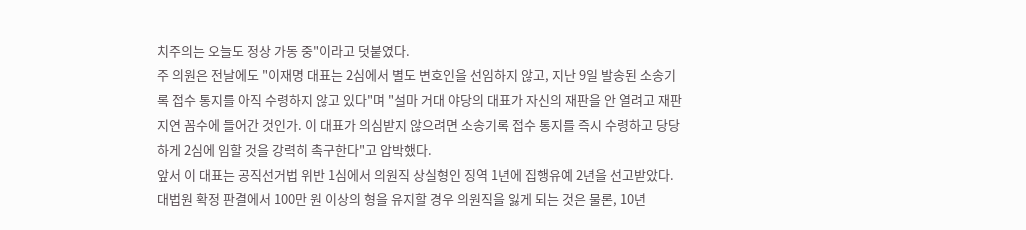치주의는 오늘도 정상 가동 중"이라고 덧붙였다.
주 의원은 전날에도 "이재명 대표는 2심에서 별도 변호인을 선임하지 않고, 지난 9일 발송된 소송기록 접수 통지를 아직 수령하지 않고 있다"며 "설마 거대 야당의 대표가 자신의 재판을 안 열려고 재판 지연 꼼수에 들어간 것인가. 이 대표가 의심받지 않으려면 소송기록 접수 통지를 즉시 수령하고 당당하게 2심에 임할 것을 강력히 촉구한다"고 압박했다.
앞서 이 대표는 공직선거법 위반 1심에서 의원직 상실형인 징역 1년에 집행유예 2년을 선고받았다. 대법원 확정 판결에서 100만 원 이상의 형을 유지할 경우 의원직을 잃게 되는 것은 물론, 10년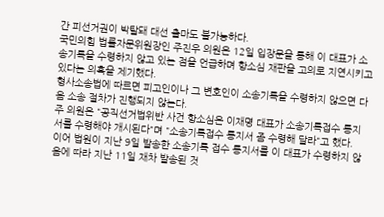간 피선거권이 박탈돼 대선 출마도 불가능하다.
국민의힘 법률자문위원장인 주진우 의원은 12일 입장문을 통해 이 대표가 소송기록을 수령하지 않고 있는 점을 언급하며 항소심 재판을 고의로 지연시키고 있다는 의혹을 제기했다.
형사소송법에 따르면 피고인이나 그 변호인이 소송기록을 수령하지 않으면 다음 소송 절차가 진행되지 않는다.
주 의원은 "공직선거법위반 사건 항소심은 이재명 대표가 소송기록접수 통지서를 수령해야 개시된다"며 "소송기록접수 통지서 좀 수령해 달라"고 했다.
이어 법원이 지난 9일 발송한 소송기록 접수 통지서를 이 대표가 수령하지 않음에 따라 지난 11일 재차 발송된 것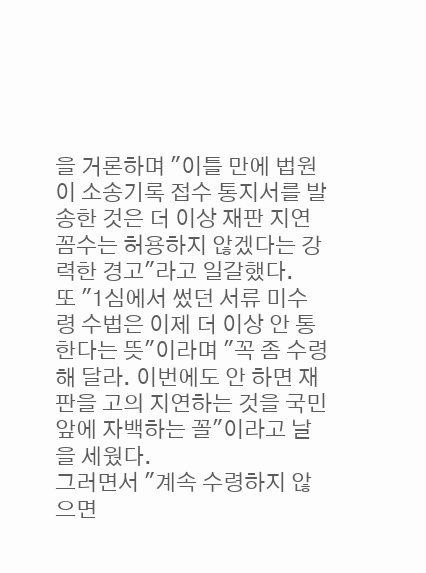을 거론하며 "이틀 만에 법원이 소송기록 접수 통지서를 발송한 것은 더 이상 재판 지연 꼼수는 허용하지 않겠다는 강력한 경고"라고 일갈했다.
또 "1심에서 썼던 서류 미수령 수법은 이제 더 이상 안 통한다는 뜻"이라며 "꼭 좀 수령해 달라. 이번에도 안 하면 재판을 고의 지연하는 것을 국민 앞에 자백하는 꼴"이라고 날을 세웠다.
그러면서 "계속 수령하지 않으면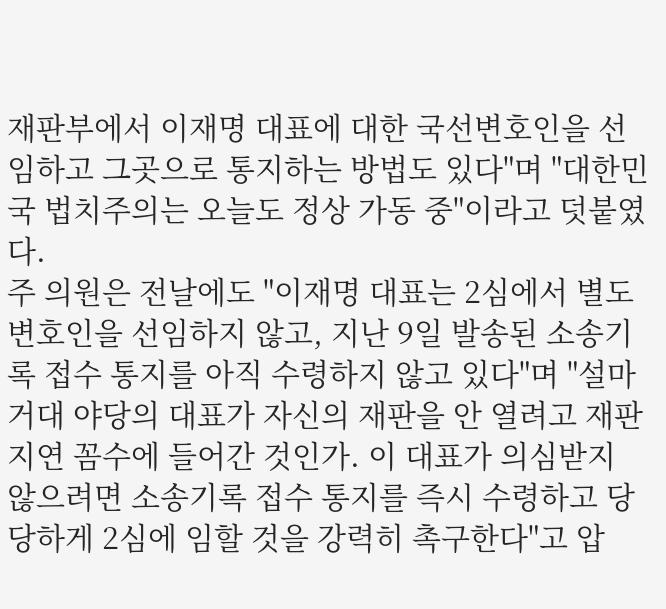재판부에서 이재명 대표에 대한 국선변호인을 선임하고 그곳으로 통지하는 방법도 있다"며 "대한민국 법치주의는 오늘도 정상 가동 중"이라고 덧붙였다.
주 의원은 전날에도 "이재명 대표는 2심에서 별도 변호인을 선임하지 않고, 지난 9일 발송된 소송기록 접수 통지를 아직 수령하지 않고 있다"며 "설마 거대 야당의 대표가 자신의 재판을 안 열려고 재판 지연 꼼수에 들어간 것인가. 이 대표가 의심받지 않으려면 소송기록 접수 통지를 즉시 수령하고 당당하게 2심에 임할 것을 강력히 촉구한다"고 압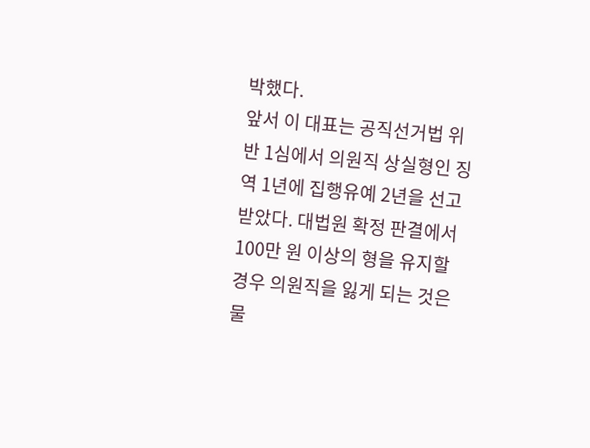박했다.
앞서 이 대표는 공직선거법 위반 1심에서 의원직 상실형인 징역 1년에 집행유예 2년을 선고받았다. 대법원 확정 판결에서 100만 원 이상의 형을 유지할 경우 의원직을 잃게 되는 것은 물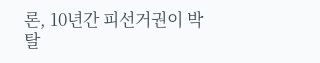론, 10년간 피선거권이 박탈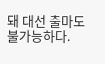돼 대선 출마도 불가능하다.